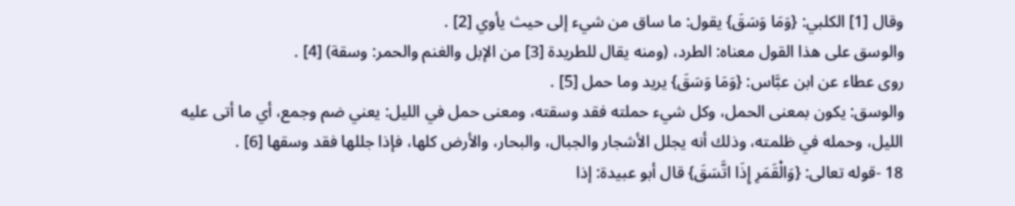وقال [1] الكلبي: {وَمَا وَسَقَ} يقول: ما ساق من شيء إلى حيث يأوي [2] .
والوسق على هذا القول معناه: الطرد، (ومنه يقال للطريدة [3] من الإبل والغنم والحمر: وسقة) [4] .
روى عطاء عن ابن عبَّاس: {وَمَا وَسَقَ} يريد وما حمل [5] .
والوسق: يكون بمعنى الحمل، وكل شيء حملته فقد وسقته، ومعنى حمل في الليل: يعني ضم وجمع، أي ما أتى عليه الليل، وحمله في ظلمته، وذلك أنه يجلل الأشجار والجبال، والبحار، والأرض كلها، فإذا جللها فقد وسقها [6] .
18 -قوله تعالى: {وَالْقَمَرِ إِذَا اتَّسَقَ} قال أبو عبيدة: إذا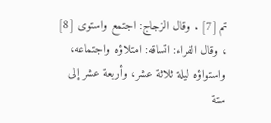تم [7] . وقال الزجاج: اجتمع واستوى [8] ، وقال الفراء: اتساقه: امتلاؤه واجتماعه، واستواؤه ليلة ثلاثة عشر، وأربعة عشر إلى ستة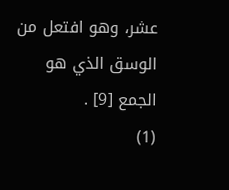عشر، وهو افتعل من الوسق الذي هو الجمع [9] .
(1)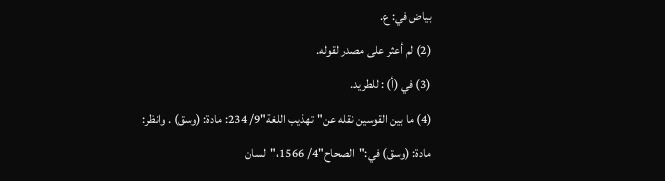بياض في: ع.
(2) لم أعثر على مصدر لقوله.
(3) في (أ) : للطريد.
(4) ما بين القوسين نقله عن"تهذيب اللغة"9/ 234: مادة: (وسق) . وانظر: مادة: (وسق) في:"الصحاح"4/ 1566،"لسان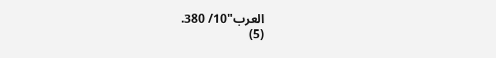العرب"10/ 380.
(5)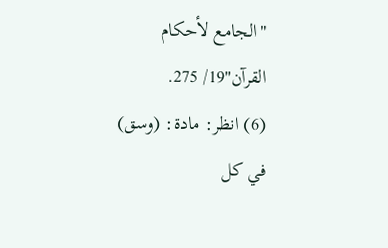"الجامع لأحكام القرآن"19/ 275.
(6) انظر: مادة: (وسق) في كل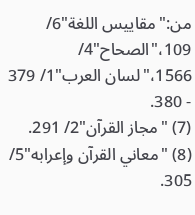من:"مقاييس اللغة"6/ 109،"الصحاح"4/ 1566،"لسان العرب"1/ 379 - 380.
(7) "مجاز القرآن"2/ 291.
(8) "معاني القرآن وإعرابه"5/ 305.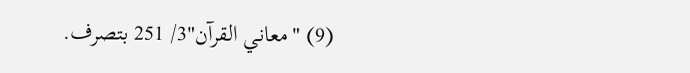(9) "معاني القرآن"3/ 251 بتصرف.